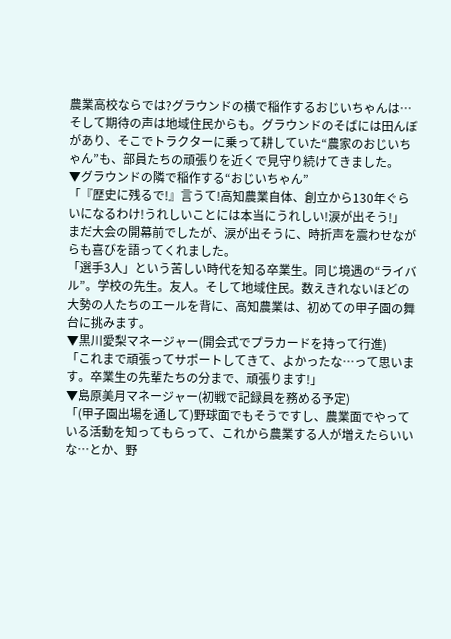農業高校ならでは?グラウンドの横で稲作するおじいちゃんは…
そして期待の声は地域住民からも。グラウンドのそばには田んぼがあり、そこでトラクターに乗って耕していた“農家のおじいちゃん”も、部員たちの頑張りを近くで見守り続けてきました。
▼グラウンドの隣で稲作する“おじいちゃん”
「『歴史に残るで!』言うて!高知農業自体、創立から130年ぐらいになるわけ!うれしいことには本当にうれしい!涙が出そう!」
まだ大会の開幕前でしたが、涙が出そうに、時折声を震わせながらも喜びを語ってくれました。
「選手3人」という苦しい時代を知る卒業生。同じ境遇の“ライバル”。学校の先生。友人。そして地域住民。数えきれないほどの大勢の人たちのエールを背に、高知農業は、初めての甲子園の舞台に挑みます。
▼黒川愛梨マネージャー(開会式でプラカードを持って行進)
「これまで頑張ってサポートしてきて、よかったな…って思います。卒業生の先輩たちの分まで、頑張ります!」
▼島原美月マネージャー(初戦で記録員を務める予定)
「(甲子園出場を通して)野球面でもそうですし、農業面でやっている活動を知ってもらって、これから農業する人が増えたらいいな…とか、野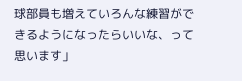球部員も増えていろんな練習ができるようになったらいいな、って思います」